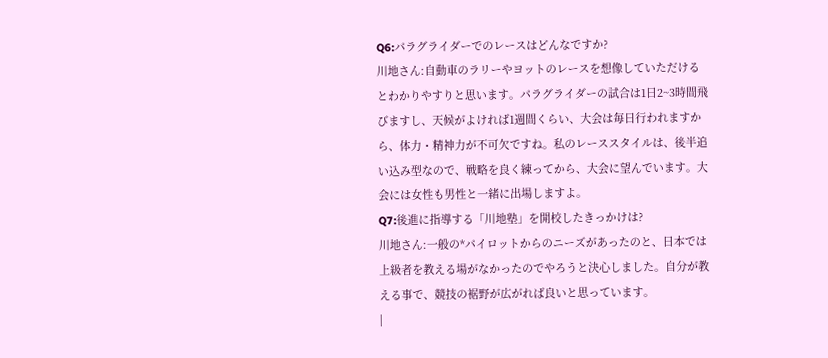Q6:パラグライダーでのレースはどんなですか?
川地さん:自動車のラリーやヨットのレースを想像していただけるとわかりやすりと思います。パラグライダーの試合は1日2~3時間飛びますし、天候がよければ1週間くらい、大会は毎日行われますから、体力・精神力が不可欠ですね。私のレーススタイルは、後半追い込み型なので、戦略を良く練ってから、大会に望んでいます。大会には女性も男性と一緒に出場しますよ。
Q7:後進に指導する「川地塾」を開校したきっかけは?
川地さん:一般の*パイロットからのニーズがあったのと、日本では上級者を教える場がなかったのでやろうと決心しました。自分が教える事で、競技の裾野が広がれば良いと思っています。
|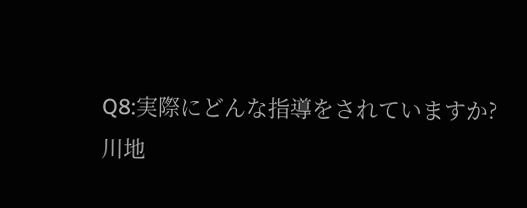Q8:実際にどんな指導をされていますか?
川地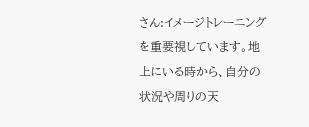さん:イメージトレーニングを重要視しています。地上にいる時から、自分の状況や周りの天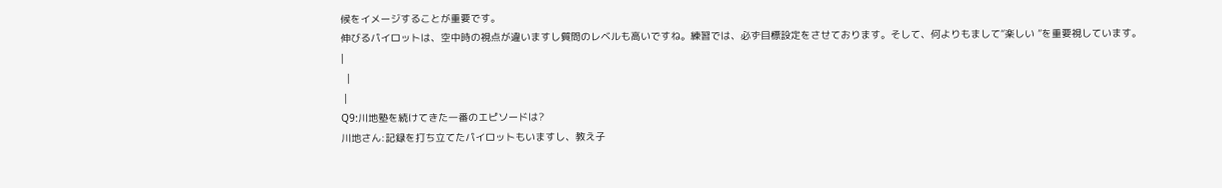候をイメージすることが重要です。
伸びるパイロットは、空中時の視点が違いますし質問のレベルも高いですね。練習では、必ず目標設定をさせております。そして、何よりもまして“楽しい ”を重要視しています。
|
  |
 |
Q9:川地塾を続けてきた一番のエピソードは?
川地さん:記録を打ち立てたパイロットもいますし、教え子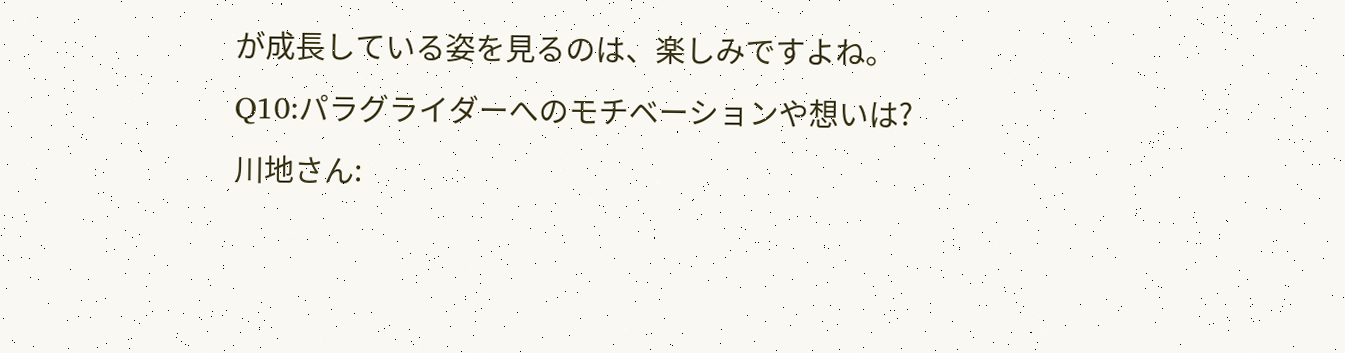が成長している姿を見るのは、楽しみですよね。
Q10:パラグライダーへのモチベーションや想いは?
川地さん: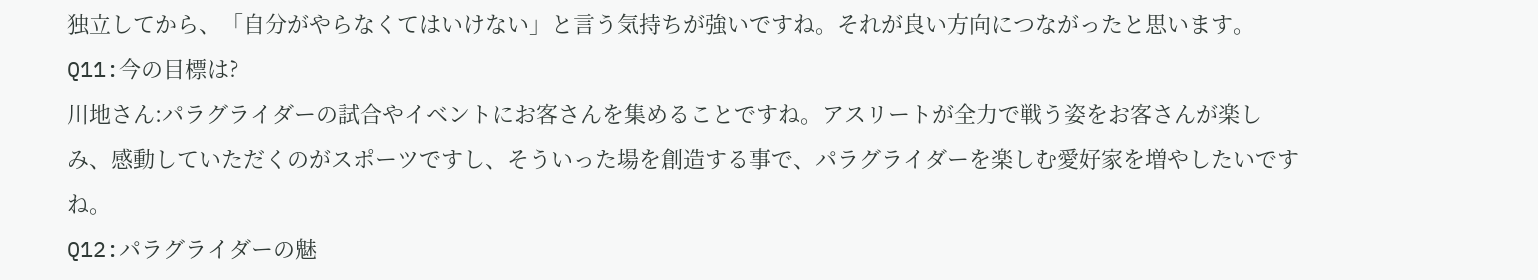独立してから、「自分がやらなくてはいけない」と言う気持ちが強いですね。それが良い方向につながったと思います。
Q11:今の目標は?
川地さん:パラグライダーの試合やイベントにお客さんを集めることですね。アスリートが全力で戦う姿をお客さんが楽しみ、感動していただくのがスポーツですし、そういった場を創造する事で、パラグライダーを楽しむ愛好家を増やしたいですね。
Q12:パラグライダーの魅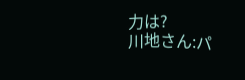力は?
川地さん:パ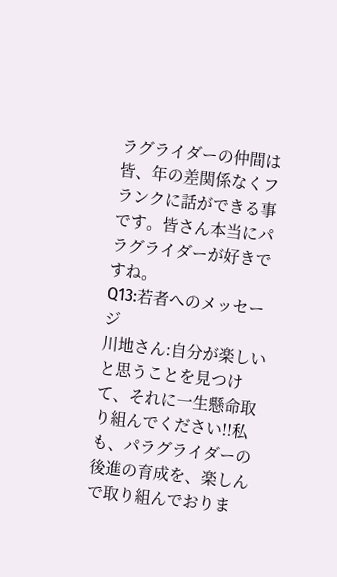ラグライダーの仲間は皆、年の差関係なくフランクに話ができる事です。皆さん本当にパラグライダーが好きですね。
Q13:若者へのメッセージ
川地さん:自分が楽しいと思うことを見つけて、それに一生懸命取り組んでください!!私も、パラグライダーの後進の育成を、楽しんで取り組んでおりま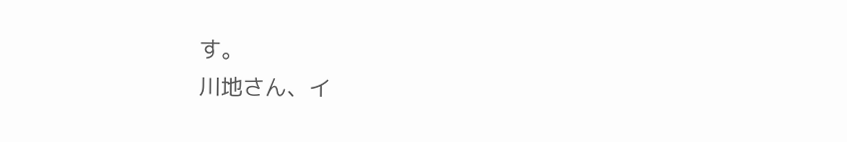す。
川地さん、イ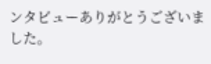ンタビューありがとうございました。